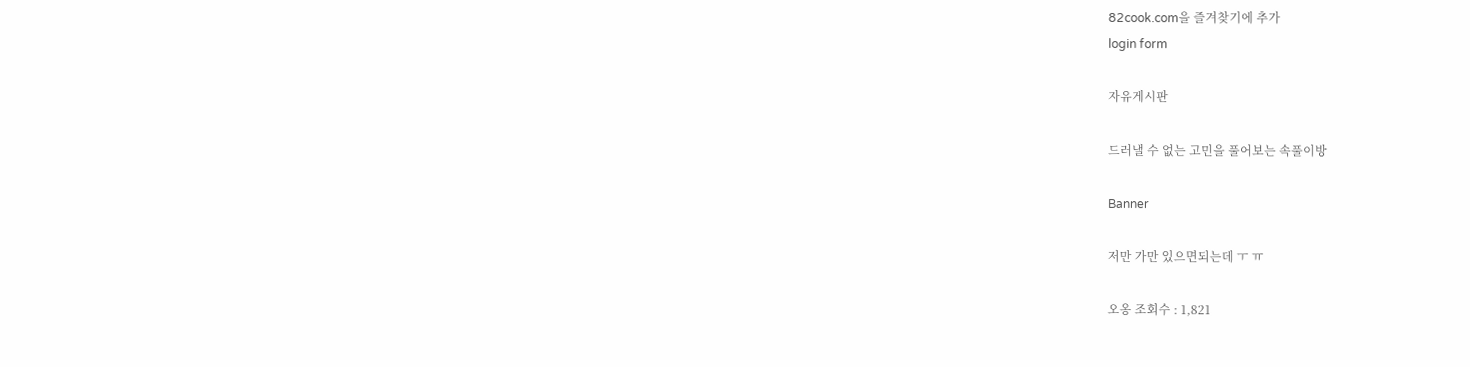82cook.com을 즐겨찾기에 추가
login form

자유게시판

드러낼 수 없는 고민을 풀어보는 속풀이방

Banner

저만 가만 있으면되는데 ㅜ ㅠ

오옹 조회수 : 1,821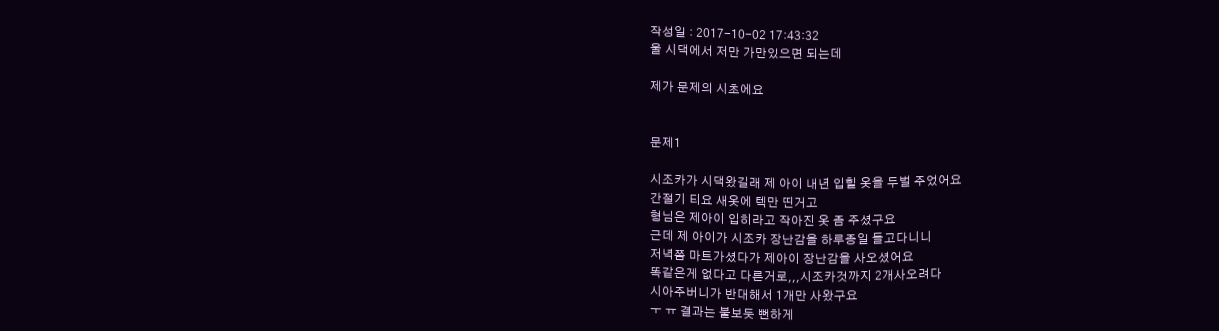작성일 : 2017-10-02 17:43:32
울 시댁에서 저만 가만있으면 되는데

제가 문제의 시초에요


문제1

시조카가 시댁왔길래 제 아이 내년 입힐 옷을 두벌 주었어요
간절기 티요 새옷에 텍만 띤거고
형님은 제아이 입히라고 작아진 옷 좀 주셨구요
근데 제 아이가 시조카 장난감을 하루종일 들고다니니
저녁쯤 마트가셨다가 제아이 장난감을 사오셨어요
똑같은게 없다고 다른거로,,,시조카것까지 2개사오려다
시아주버니가 반대해서 1개만 사왔구요
ㅜ ㅠ 결과는 불보듯 뻔하게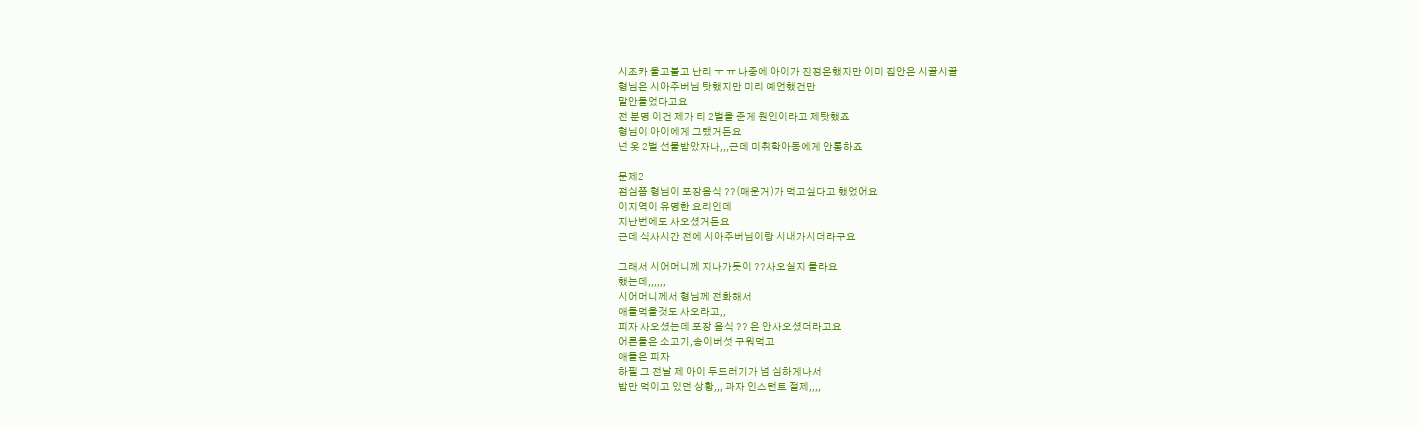시조카 울고불고 난리 ㅜ ㅠ 나중에 아이가 진정은했지만 이미 집안은 시끌시끌
형님은 시아주버님 탓했지만 미리 예언했건만
말안들었다고요
전 분명 이건 제가 티 2벌을 준게 원인이라고 제탓했죠
형님이 아이에게 그랬거든요
넌 옷 2벌 선물받았자나,,,근데 미취학아동에게 안통하죠

문제2
점심쯤 형님이 포장음식 ??(매운거)가 먹고싶다고 했었어요
이지역이 유명한 요리인데
지난번에도 사오셨거든요
근데 식사시간 전에 시아주버님이랑 시내가시더라구요

그래서 시어머니께 지나가듯이 ??사오실지 몰라요
했는데,,,,,,
시어머니께서 형님께 전화해서
애들먹을것도 사오라고,,
피자 사오셨는데 포장 음식 ?? 은 안사오셨더라고요
어른들은 소고기,송이버섯 구워먹고
애들은 피자
하필 그 전날 제 아이 두드러기가 넘 심하게나서
밥만 먹이고 있던 상황,,, 과자 인스턴트 절제,,,,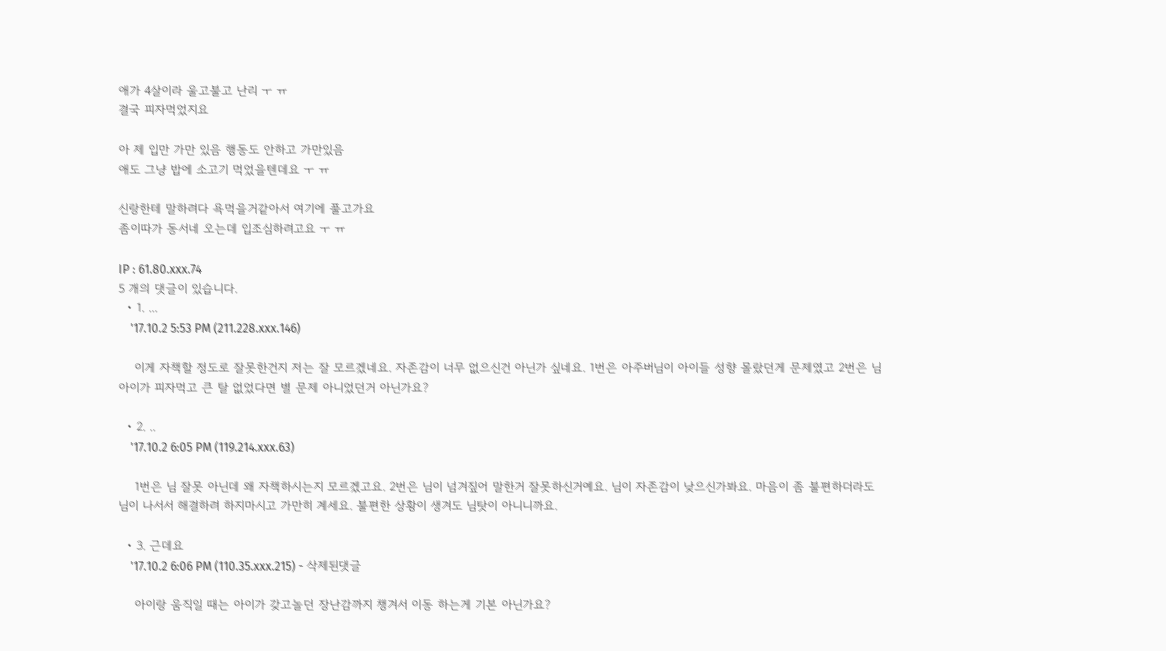애가 4살이라 울고불고 난리 ㅜ ㅠ
결국 피자먹었지요

아 제 입만 가만 있음 행동도 안하고 가만있음
애도 그냥 밥에 소고기 먹었을텐데요 ㅜ ㅠ

신랑한테 말하려다 욕먹을거같아서 여기에 풀고가요
좀이따가 동서네 오는데 입조심하려고요 ㅜ ㅠ

IP : 61.80.xxx.74
5 개의 댓글이 있습니다.
  • 1. ...
    '17.10.2 5:53 PM (211.228.xxx.146)

    이게 자책할 정도로 잘못한건지 저는 잘 모르겠네요. 자존감이 너무 없으신건 아닌가 싶네요. 1번은 아주버님이 아이들 성향 몰랐던게 문제였고 2번은 님 아이가 피자먹고 큰 탈 없었다면 별 문제 아니었던거 아닌가요?

  • 2. ..
    '17.10.2 6:05 PM (119.214.xxx.63)

    1번은 님 잘못 아닌데 왜 자책하시는지 모르겠고요. 2번은 님이 넘겨짚어 말한거 잘못하신거예요. 님이 자존감이 낮으신가봐요. 마음이 좀 불편하더라도 님이 나서서 해결하려 하지마시고 가만히 계세요. 불편한 상황이 생겨도 님탓이 아니니까요.

  • 3. 근데요
    '17.10.2 6:06 PM (110.35.xxx.215) - 삭제된댓글

    아이랑 움직일 때는 아이가 갖고놀던 장난감까지 챙겨서 이동 하는게 기본 아닌가요?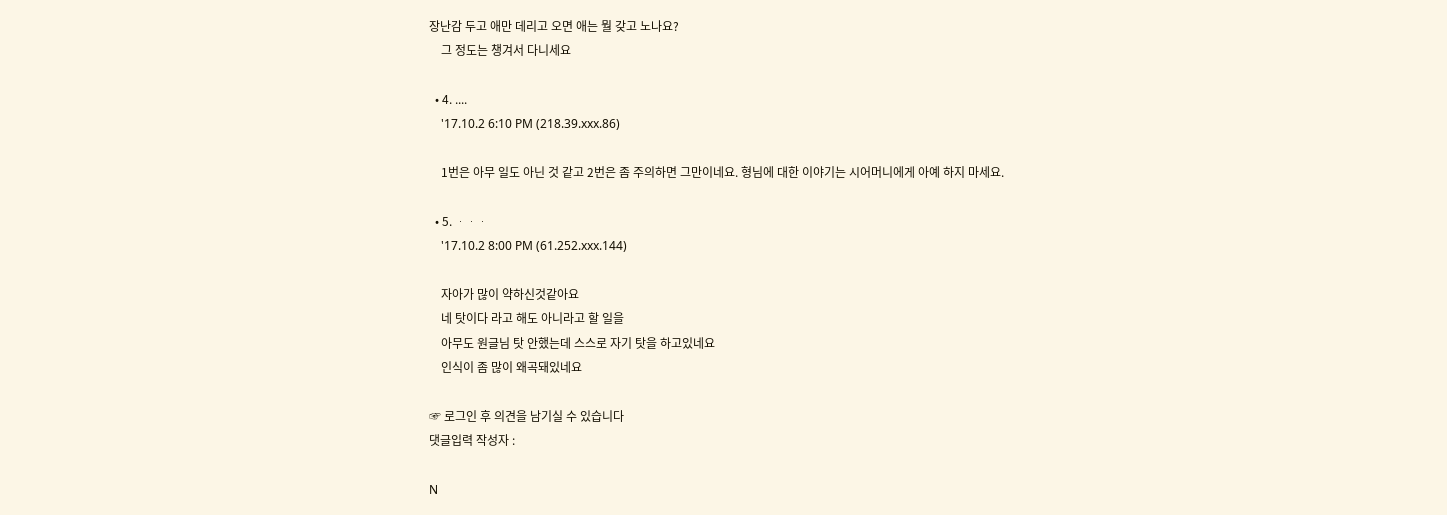장난감 두고 애만 데리고 오면 애는 뭘 갖고 노나요?
    그 정도는 챙겨서 다니세요

  • 4. ....
    '17.10.2 6:10 PM (218.39.xxx.86)

    1번은 아무 일도 아닌 것 같고 2번은 좀 주의하면 그만이네요. 형님에 대한 이야기는 시어머니에게 아예 하지 마세요.

  • 5. ᆞᆞᆞ
    '17.10.2 8:00 PM (61.252.xxx.144)

    자아가 많이 약하신것같아요
    네 탓이다 라고 해도 아니라고 할 일을
    아무도 원글님 탓 안했는데 스스로 자기 탓을 하고있네요
    인식이 좀 많이 왜곡돼있네요

☞ 로그인 후 의견을 남기실 수 있습니다
댓글입력 작성자 :

N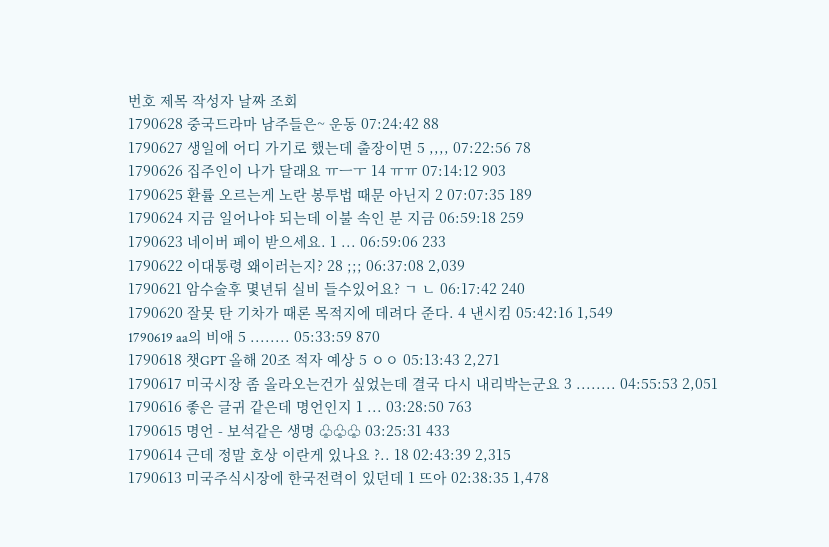번호 제목 작성자 날짜 조회
1790628 중국드라마 남주들은~ 운동 07:24:42 88
1790627 생일에 어디 가기로 했는데 출장이면 5 ,,,, 07:22:56 78
1790626 집주인이 나가 달래요 ㅠㅡㅜ 14 ㅠㅠ 07:14:12 903
1790625 환률 오르는게 노란 봉투법 때문 아닌지 2 07:07:35 189
1790624 지금 일어나야 되는데 이불 속인 분 지금 06:59:18 259
1790623 네이버 페이 받으세요. 1 ... 06:59:06 233
1790622 이대통령 왜이러는지? 28 ;;; 06:37:08 2,039
1790621 암수술후 몇년뒤 실비 들수있어요? ㄱ ㄴ 06:17:42 240
1790620 잘못 탄 기차가 때론 목적지에 데려다 준다. 4 낸시킴 05:42:16 1,549
1790619 aa의 비애 5 ........ 05:33:59 870
1790618 챗GPT 올해 20조 적자 예상 5 ㅇㅇ 05:13:43 2,271
1790617 미국시장 좀 올라오는건가 싶었는데 결국 다시 내리박는군요 3 ........ 04:55:53 2,051
1790616 좋은 글귀 같은데 명언인지 1 ... 03:28:50 763
1790615 명언 - 보석같은 생명 ♧♧♧ 03:25:31 433
1790614 근데 정말 호상 이란게 있나요 ?.. 18 02:43:39 2,315
1790613 미국주식시장에 한국전력이 있던데 1 뜨아 02:38:35 1,478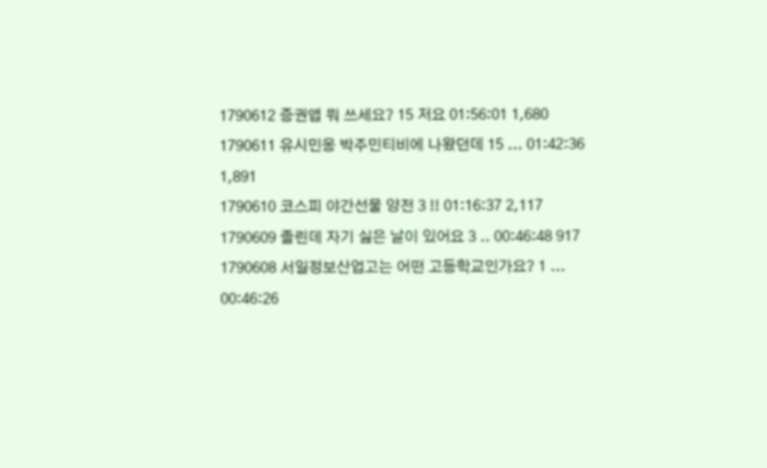1790612 증권앱 뭐 쓰세요? 15 저요 01:56:01 1,680
1790611 유시민옹 박주민티비에 나왔던데 15 ... 01:42:36 1,891
1790610 코스피 야간선물 양전 3 !! 01:16:37 2,117
1790609 졸린데 자기 싫은 날이 있어요 3 .. 00:46:48 917
1790608 서일정보산업고는 어떤 고등학교인가요? 1 ... 00:46:26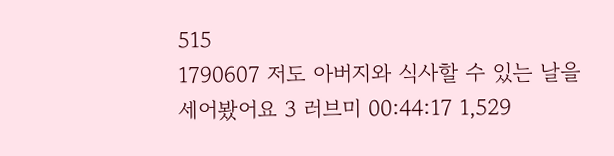515
1790607 저도 아버지와 식사할 수 있는 날을 세어봤어요 3 러브미 00:44:17 1,529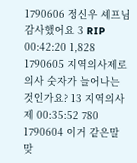1790606 정신우 셰프님 감사했어요 3 RIP 00:42:20 1,828
1790605 지역의사제로 의사 숫자가 늘어나는 것인가요? 13 지역의사제 00:35:52 780
1790604 이거 같은말 맞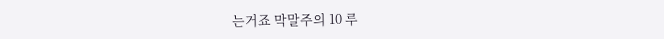는거죠 막말주의 10 루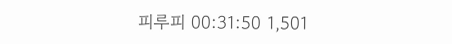피루피 00:31:50 1,501